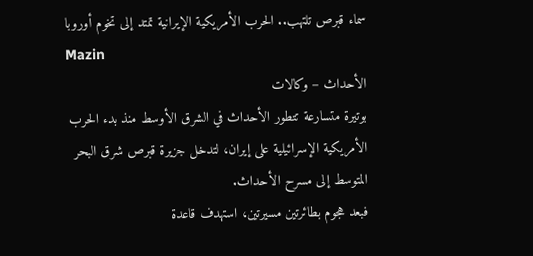سماء قبرص تلتهب.. الحرب الأمريكية الإيرانية تمتد إلى تخوم أوروبا
Mazin
الأحداث – وكالات
بوتيرة متسارعة تتطور الأحداث في الشرق الأوسط منذ بدء الحرب الأمريكية الإسرائيلية على إيران، لتدخل جزيرة قبرص شرق البحر المتوسط إلى مسرح الأحداث.
فبعد هجوم بطائرتين مسيرتين، استهدف قاعدة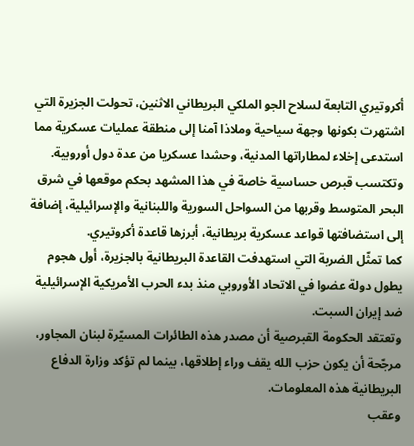أكروتيري التابعة لسلاح الجو الملكي البريطاني الاثنين، تحولت الجزيرة التي اشتهرت بكونها وجهة سياحية وملاذا آمنا إلى منطقة عمليات عسكرية مما استدعى إخلاء لمطاراتها المدنية، وحشدا عسكريا من عدة دول أوروبية.
وتكتسب قبرص حساسية خاصة في هذا المشهد بحكم موقعها في شرق البحر المتوسط وقربها من السواحل السورية واللبنانية والإسرائيلية، إضافة إلى استضافتها قواعد عسكرية بريطانية، أبرزها قاعدة أكروتيري.
كما تمثّل الضربة التي استهدفت القاعدة البريطانية بالجزيرة، أول هجوم يطول دولة عضوا في الاتحاد الأوروبي منذ بدء الحرب الأمريكية الإسرائيلية ضد إيران السبت.
وتعتقد الحكومة القبرصية أن مصدر هذه الطائرات المسيّرة لبنان المجاور، مرجّحة أن يكون حزب الله يقف وراء إطلاقها، بينما لم تؤكد وزارة الدفاع البريطانية هذه المعلومات.
وعقب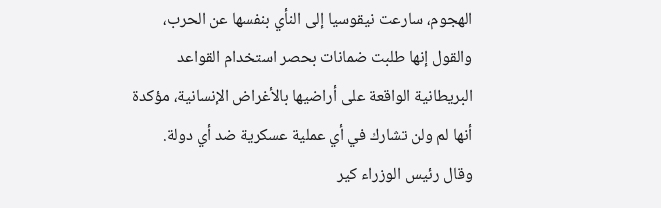الهجوم، سارعت نيقوسيا إلى النأي بنفسها عن الحرب، والقول إنها طلبت ضمانات بحصر استخدام القواعد البريطانية الواقعة على أراضيها بالأغراض الإنسانية، مؤكدة أنها لم ولن تشارك في أي عملية عسكرية ضد أي دولة.
وقال رئيس الوزراء كير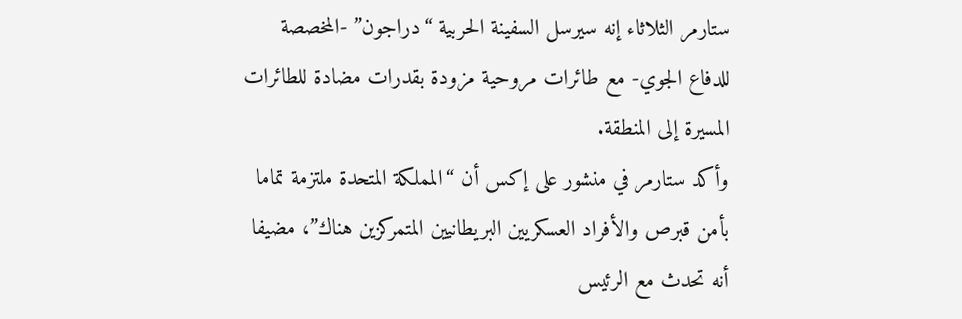ستارمر الثلاثاء إنه سيرسل السفينة الحربية “دراجون” -المخصصة للدفاع الجوي- مع طائرات مروحية مزودة بقدرات مضادة للطائرات المسيرة إلى المنطقة.
وأكد ستارمر في منشور على إكس أن “المملكة المتحدة ملتزمة تماما بأمن قبرص والأفراد العسكريين البريطانيين المتمركزين هناك”، مضيفا أنه تحدث مع الرئيس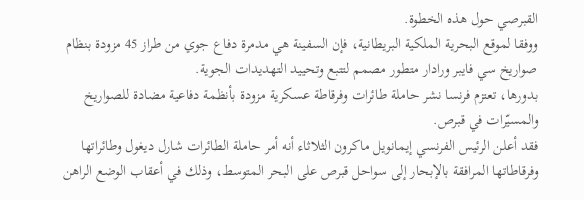القبرصي حول هذه الخطوة.
ووفقا لموقع البحرية الملكية البريطانية، فإن السفينة هي مدمرة دفاع جوي من طراز 45 مزودة بنظام صواريخ سي فايبر ورادار متطور مصمم لتتبع وتحييد التهديدات الجوية.
بدورها، تعتزم فرنسا نشر حاملة طائرات وفرقاطة عسكرية مزودة بأنظمة دفاعية مضادة للصواريخ والمسيّرات في قبرص.
فقد أعلن الرئيس الفرنسي إيمانويل ماكرون الثلاثاء أنه أمر حاملة الطائرات شارل ديغول وطائراتها وفرقاطاتها المرافقة بالإبحار إلى سواحل قبرص على البحر المتوسط، وذلك في أعقاب الوضع الراهن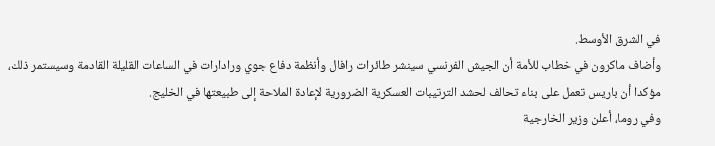في الشرق الأوسط.
وأضاف ماكرون في خطاب للأمة أن الجيش الفرنسي سينشر طائرات رافال وأنظمة دفاع جوي ورادارات في الساعات القليلة القادمة وسيستمر ذلك، مؤكدا أن باريس تعمل على بناء تحالف لحشد الترتيبات العسكرية الضرورية لإعادة الملاحة إلى طبيعتها في الخليج.
وفي روما، أعلن وزير الخارجية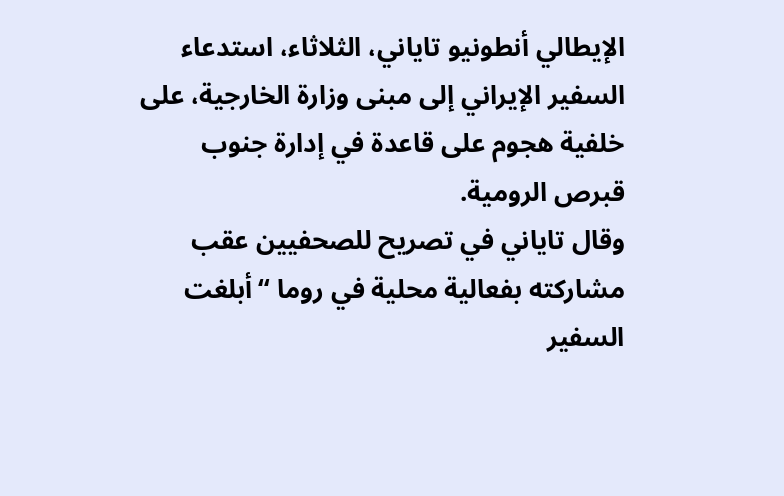الإيطالي أنطونيو تاياني، الثلاثاء، استدعاء السفير الإيراني إلى مبنى وزارة الخارجية، على خلفية هجوم على قاعدة في إدارة جنوب قبرص الرومية.
وقال تاياني في تصريح للصحفيين عقب مشاركته بفعالية محلية في روما “أبلغت السفير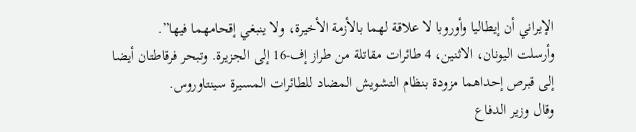الإيراني أن إيطاليا وأوروبا لا علاقة لهما بالأزمة الأخيرة، ولا ينبغي إقحامهما فيها”.
وأرسلت اليونان، الاثنين، 4 طائرات مقاتلة من طراز إف-16 إلى الجزيرة. وتبحر فرقاطتان أيضا إلى قبرص إحداهما مزودة بنظام التشويش المضاد للطائرات المسيرة سينتاوروس.
وقال وزير الدفاع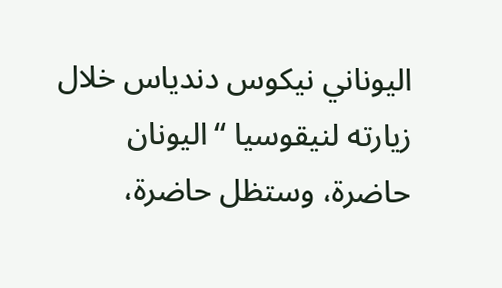اليوناني نيكوس دندياس خلال زيارته لنيقوسيا “اليونان حاضرة، وستظل حاضرة،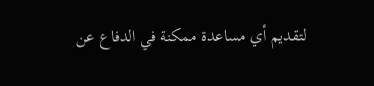لتقديم أي مساعدة ممكنة في الدفاع عن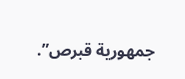جمهورية قبرص”.